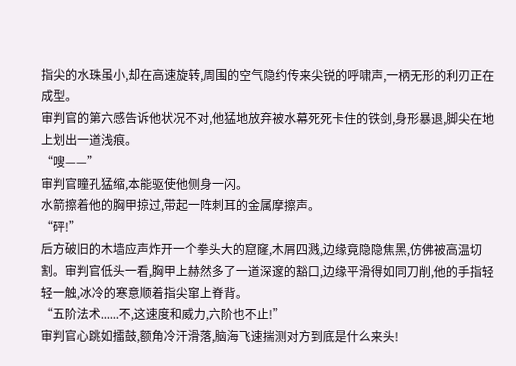指尖的水珠虽小,却在高速旋转,周围的空气隐约传来尖锐的呼啸声,一柄无形的利刃正在成型。
审判官的第六感告诉他状况不对,他猛地放弃被水幕死死卡住的铁剑,身形暴退,脚尖在地上划出一道浅痕。
“嗖——”
审判官瞳孔猛缩,本能驱使他侧身一闪。
水箭擦着他的胸甲掠过,带起一阵刺耳的金属摩擦声。
“砰!”
后方破旧的木墙应声炸开一个拳头大的窟窿,木屑四溅,边缘竟隐隐焦黑,仿佛被高温切割。审判官低头一看,胸甲上赫然多了一道深邃的豁口,边缘平滑得如同刀削,他的手指轻轻一触,冰冷的寒意顺着指尖窜上脊背。
“五阶法术......不,这速度和威力,六阶也不止!”
审判官心跳如擂鼓,额角冷汗滑落,脑海飞速揣测对方到底是什么来头!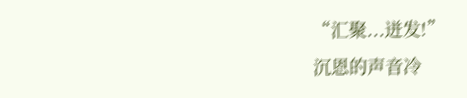“汇聚...迸发!”
沉恩的声音冷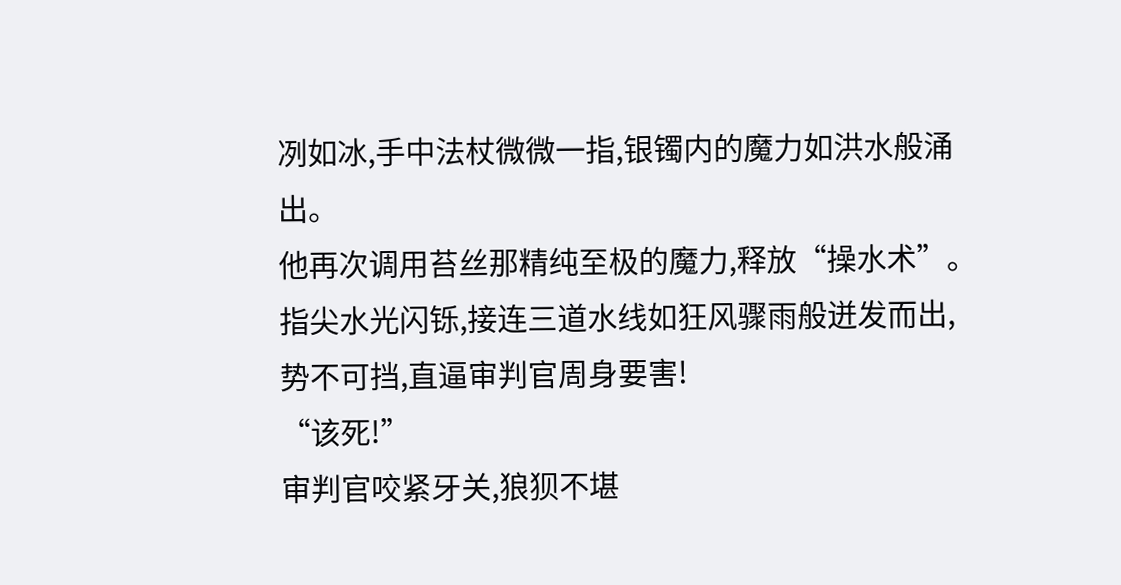冽如冰,手中法杖微微一指,银镯内的魔力如洪水般涌出。
他再次调用苔丝那精纯至极的魔力,释放“操水术”。指尖水光闪铄,接连三道水线如狂风骤雨般迸发而出,势不可挡,直逼审判官周身要害!
“该死!”
审判官咬紧牙关,狼狈不堪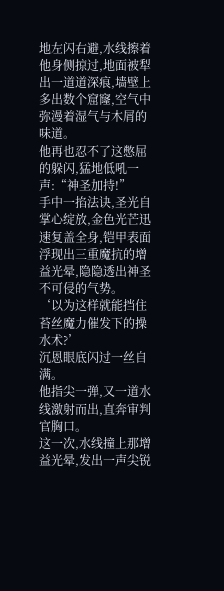地左闪右避,水线擦着他身侧掠过,地面被犁出一道道深痕,墙壁上多出数个窟窿,空气中弥漫着湿气与木屑的味道。
他再也忍不了这憋屈的躲闪,猛地低吼一声:“神圣加持!”
手中一掐法诀,圣光自掌心绽放,金色光芒迅速复盖全身,铠甲表面浮现出三重魔抗的增益光晕,隐隐透出神圣不可侵的气势。
‘以为这样就能挡住苔丝魔力催发下的操水术?’
沉恩眼底闪过一丝自满。
他指尖一弹,又一道水线激射而出,直奔审判官胸口。
这一次,水线撞上那增益光晕,发出一声尖锐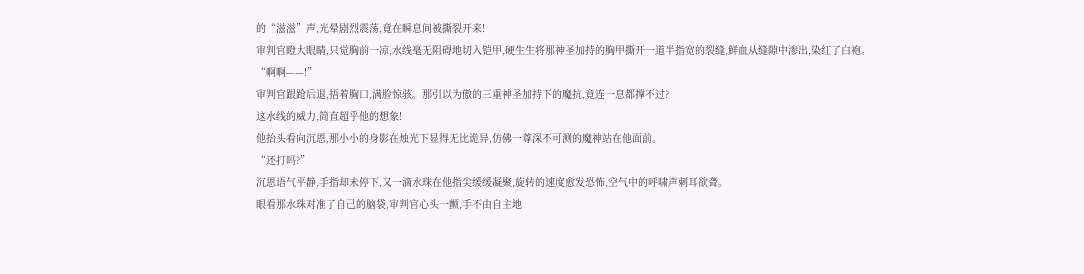的“滋滋”声,光晕剧烈震荡,竟在瞬息间被撕裂开来!
审判官瞪大眼睛,只觉胸前一凉,水线毫无阻碍地切入铠甲,硬生生将那神圣加持的胸甲撕开一道半指宽的裂缝,鲜血从缝隙中渗出,染红了白袍。
“啊啊——!”
审判官跟跄后退,捂着胸口,满脸惊骇。那引以为傲的三重神圣加持下的魔抗,竟连一息都撑不过?
这水线的威力,简直超乎他的想象!
他抬头看向沉恩,那小小的身影在烛光下显得无比诡异,仿佛一尊深不可测的魔神站在他面前。
“还打吗?”
沉恩语气平静,手指却未停下,又一滴水珠在他指尖缓缓凝聚,旋转的速度愈发恐怖,空气中的呼啸声刺耳欲聋。
眼看那水珠对准了自己的脑袋,审判官心头一颤,手不由自主地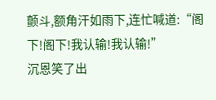颤斗,额角汗如雨下,连忙喊道:“阁下!阁下!我认输!我认输!”
沉恩笑了出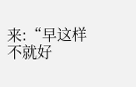来:“早这样不就好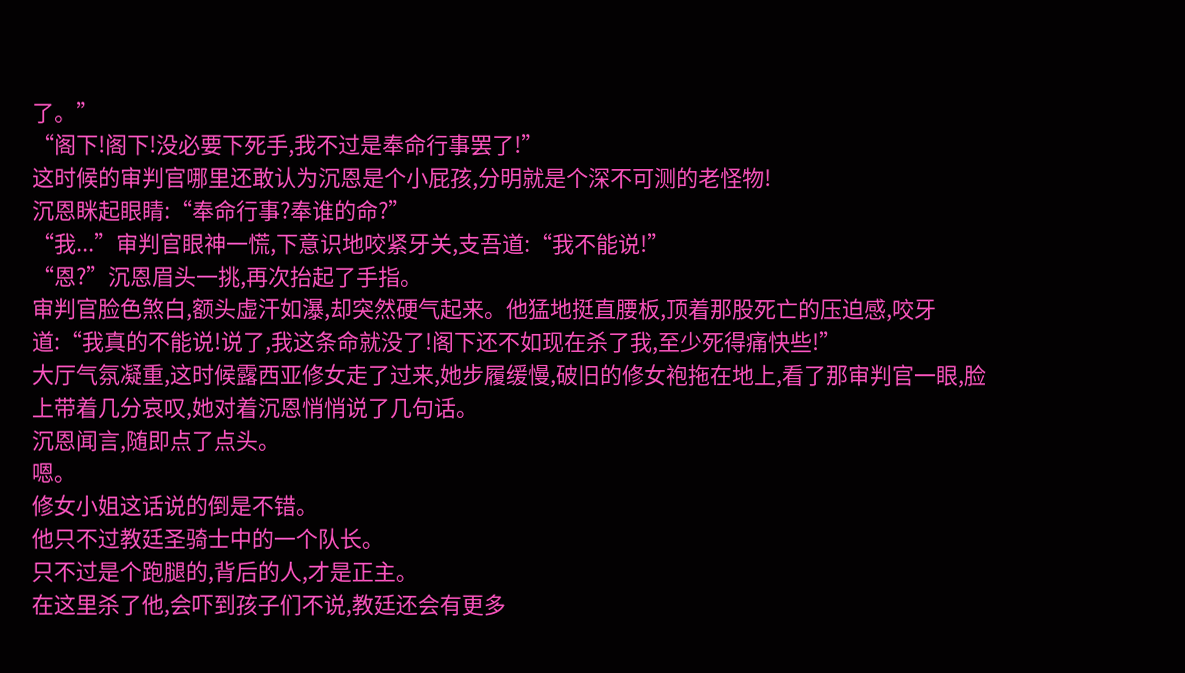了。”
“阁下!阁下!没必要下死手,我不过是奉命行事罢了!”
这时候的审判官哪里还敢认为沉恩是个小屁孩,分明就是个深不可测的老怪物!
沉恩眯起眼睛:“奉命行事?奉谁的命?”
“我...”审判官眼神一慌,下意识地咬紧牙关,支吾道:“我不能说!”
“恩?”沉恩眉头一挑,再次抬起了手指。
审判官脸色煞白,额头虚汗如瀑,却突然硬气起来。他猛地挺直腰板,顶着那股死亡的压迫感,咬牙道:“我真的不能说!说了,我这条命就没了!阁下还不如现在杀了我,至少死得痛快些!”
大厅气氛凝重,这时候露西亚修女走了过来,她步履缓慢,破旧的修女袍拖在地上,看了那审判官一眼,脸上带着几分哀叹,她对着沉恩悄悄说了几句话。
沉恩闻言,随即点了点头。
嗯。
修女小姐这话说的倒是不错。
他只不过教廷圣骑士中的一个队长。
只不过是个跑腿的,背后的人,才是正主。
在这里杀了他,会吓到孩子们不说,教廷还会有更多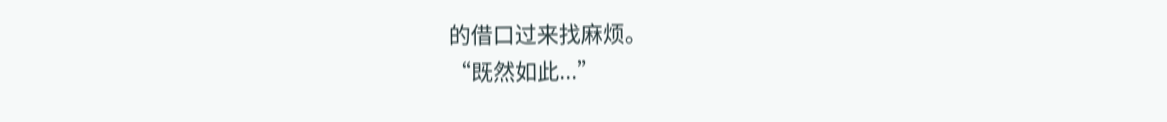的借口过来找麻烦。
“既然如此...”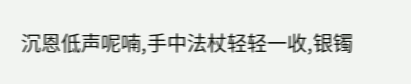沉恩低声呢喃,手中法杖轻轻一收,银镯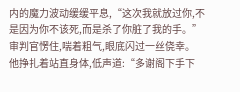内的魔力波动缓缓平息,“这次我就放过你,不是因为你不该死,而是杀了你脏了我的手。”
审判官愣住,喘着粗气,眼底闪过一丝侥幸。
他挣扎着站直身体,低声道:“多谢阁下手下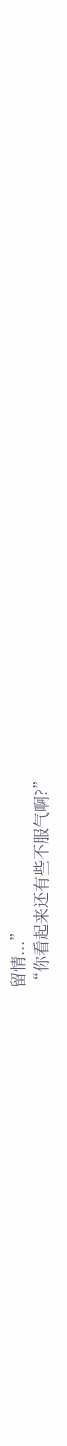留情...”
“你看起来还有些不服气啊?”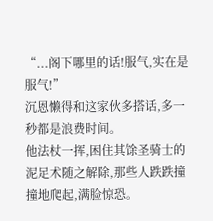“...阁下哪里的话!服气,实在是服气!”
沉恩懒得和这家伙多搭话,多一秒都是浪费时间。
他法杖一挥,困住其馀圣骑士的泥足术随之解除,那些人跌跌撞撞地爬起,满脸惊恐。